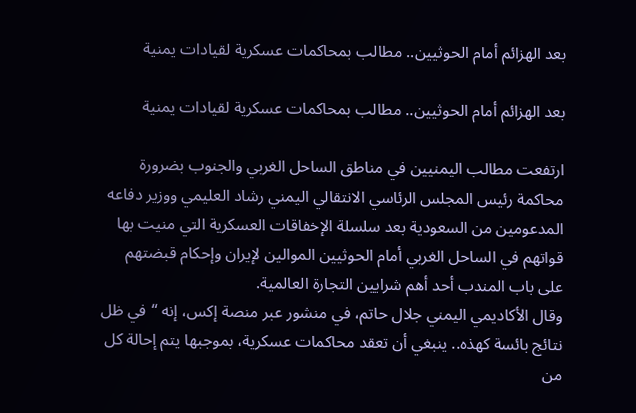بعد الهزائم أمام الحوثيين.. مطالب بمحاكمات عسكرية لقيادات يمنية

بعد الهزائم أمام الحوثيين.. مطالب بمحاكمات عسكرية لقيادات يمنية

ارتفعت مطالب اليمنيين في مناطق الساحل الغربي والجنوب بضرورة محاكمة رئيس المجلس الرئاسي الانتقالي اليمني رشاد العليمي ووزير دفاعه المدعومين من السعودية بعد سلسلة الإخفاقات العسكرية التي منيت بها قواتهم في الساحل الغربي أمام الحوثيين الموالين لإيران وإحكام قبضتهم على باب المندب أحد أهم شرايين التجارة العالمية.
وقال الأكاديمي اليمني جلال حاتم، في منشور عبر منصة إكس، إنه “في ظل نتائج بائسة كهذه.. ينبغي أن تعقد محاكمات عسكرية، بموجبها يتم إحالة كل من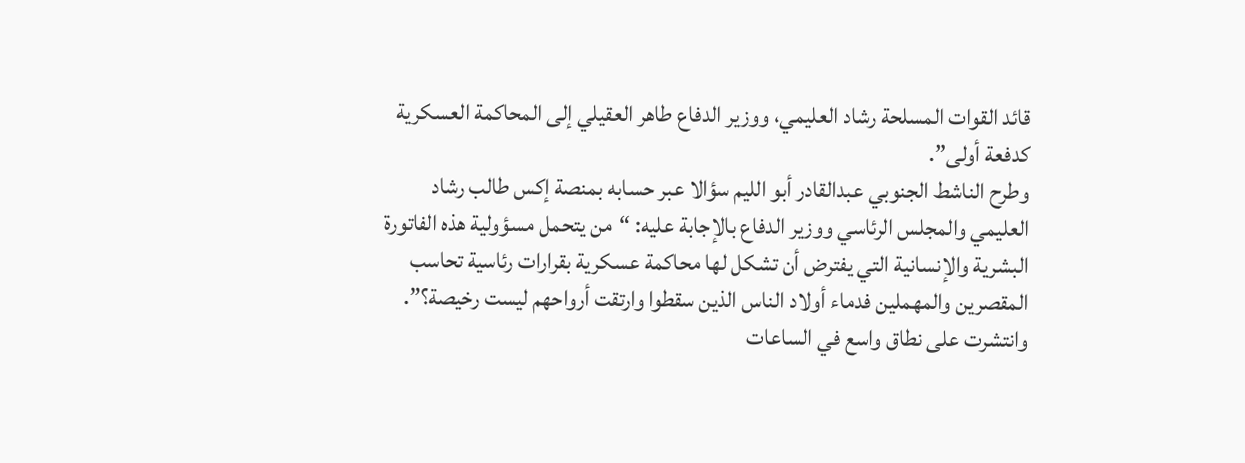قائد القوات المسلحة رشاد العليمي، ووزير الدفاع طاهر العقيلي إلى المحاكمة العسكرية كدفعة أولى”.
وطرح الناشط الجنوبي عبدالقادر أبو الليم سؤالا عبر حسابه بمنصة إكس طالب رشاد العليمي والمجلس الرئاسي ووزير الدفاع بالإجابة عليه: “من يتحمل مسؤولية هذه الفاتورة البشرية والإنسانية التي يفترض أن تشكل لها محاكمة عسكرية بقرارات رئاسية تحاسب المقصرين والمهملين فدماء أولاد الناس الذين سقطوا وارتقت أرواحهم ليست رخيصة؟”.
وانتشرت على نطاق واسع في الساعات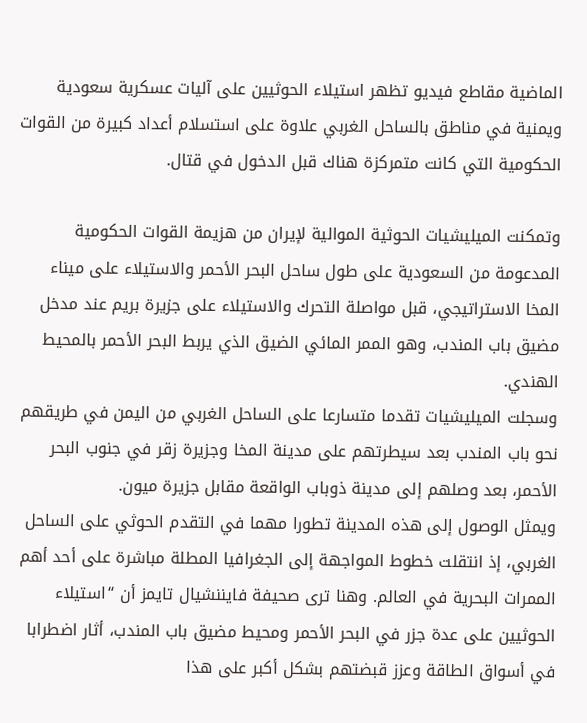الماضية مقاطع فيديو تظهر استيلاء الحوثيين على آليات عسكرية سعودية ويمنية في مناطق بالساحل الغربي علاوة على استسلام أعداد كبيرة من القوات الحكومية التي كانت متمركزة هناك قبل الدخول في قتال.

وتمكنت الميليشيات الحوثية الموالية لإيران من هزيمة القوات الحكومية المدعومة من السعودية على طول ساحل البحر الأحمر والاستيلاء على ميناء المخا الاستراتيجي، قبل مواصلة التحرك والاستيلاء على جزيرة بريم عند مدخل مضيق باب المندب، وهو الممر المائي الضيق الذي يربط البحر الأحمر بالمحيط الهندي.
وسجلت الميليشيات تقدما متسارعا على الساحل الغربي من اليمن في طريقهم نحو باب المندب بعد سيطرتهم على مدينة المخا وجزيرة زقر في جنوب البحر الأحمر، بعد وصلهم إلى مدينة ذوباب الواقعة مقابل جزيرة ميون.
ويمثل الوصول إلى هذه المدينة تطورا مهما في التقدم الحوثي على الساحل الغربي، إذ انتقلت خطوط المواجهة إلى الجغرافيا المطلة مباشرة على أحد أهم الممرات البحرية في العالم. وهنا ترى صحيفة فايننشيال تايمز أن “استيلاء الحوثيين على عدة جزر في البحر الأحمر ومحيط مضيق باب المندب، أثار اضطرابا في أسواق الطاقة وعزز قبضتهم بشكل أكبر على هذا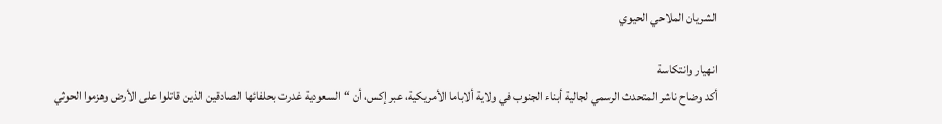الشريان الملاحي الحيوي

انهيار وانتكاسة
أكد وضاح ناشر المتحدث الرسمي لجالية أبناء الجنوب في ولاية ألاباما الأمريكية، عبر إكس، أن “السعودية غدرت بحلفائها الصادقين الذين قاتلوا على الأرض وهزموا الحوثي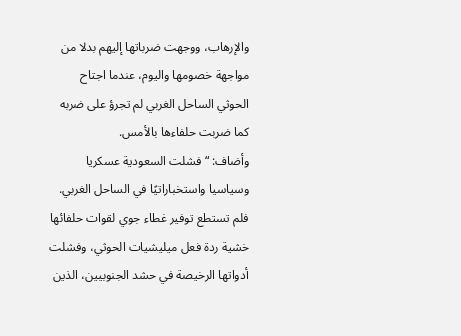والإرهاب، ووجهت ضرباتها إليهم بدلا من مواجهة خصومها واليوم، عندما اجتاح الحوثي الساحل الغربي لم تجرؤ على ضربه كما ضربت حلفاءها بالأمس.
وأضاف: “فشلت السعودية عسكريا وسياسيا واستخباراتيًا في الساحل الغربي. فلم تستطع توفير غطاء جوي لقوات حلفائها خشية ردة فعل ميليشيات الحوثي، وفشلت أدواتها الرخيصة في حشد الجنوبيين، الذين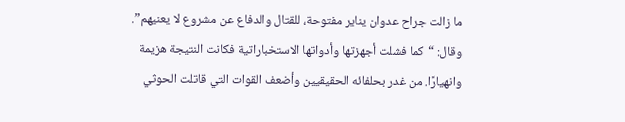ما زالت جراح عدوان يناير مفتوحة، للقتال والدفاع عن مشروع لا يعنيهم”.
وقال: “كما فشلت أجهزتها وأدواتها الاستخباراتية فكانت النتيجة هزيمة وانهيارًا. من غدر بحلفائه الحقيقيين وأضعف القوات التي قاتلت الحوثي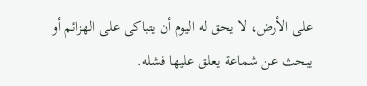على الأرض، لا يحق له اليوم أن يتباكى على الهزائم أو يبحث عن شماعة يعلق عليها فشله.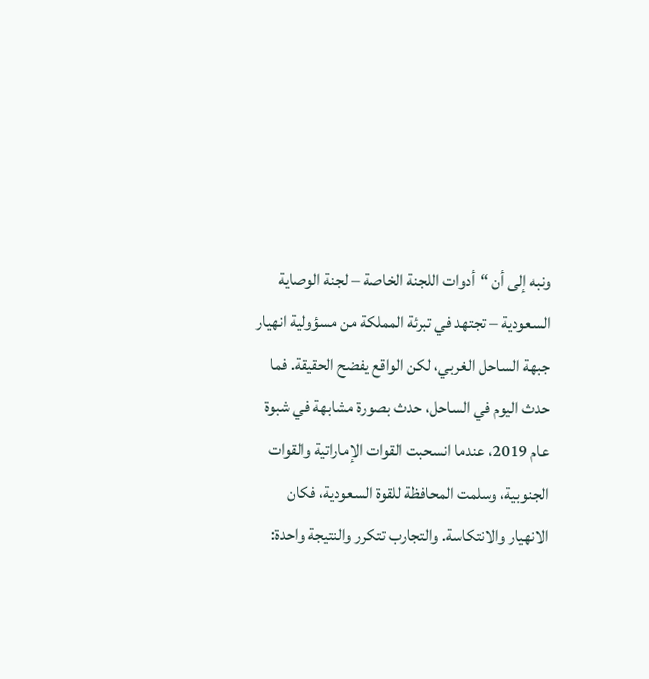ونبه إلى أن “أدوات اللجنة الخاصة – لجنة الوصاية السعودية – تجتهد في تبرئة المملكة من مسؤولية انهيار جبهة الساحل الغربي، لكن الواقع يفضح الحقيقة. فما حدث اليوم في الساحل، حدث بصورة مشابهة في شبوة عام 2019، عندما انسحبت القوات الإماراتية والقوات الجنوبية، وسلمت المحافظة للقوة السعودية، فكان الانهيار والانتكاسة. والتجارب تتكرر والنتيجة واحدة: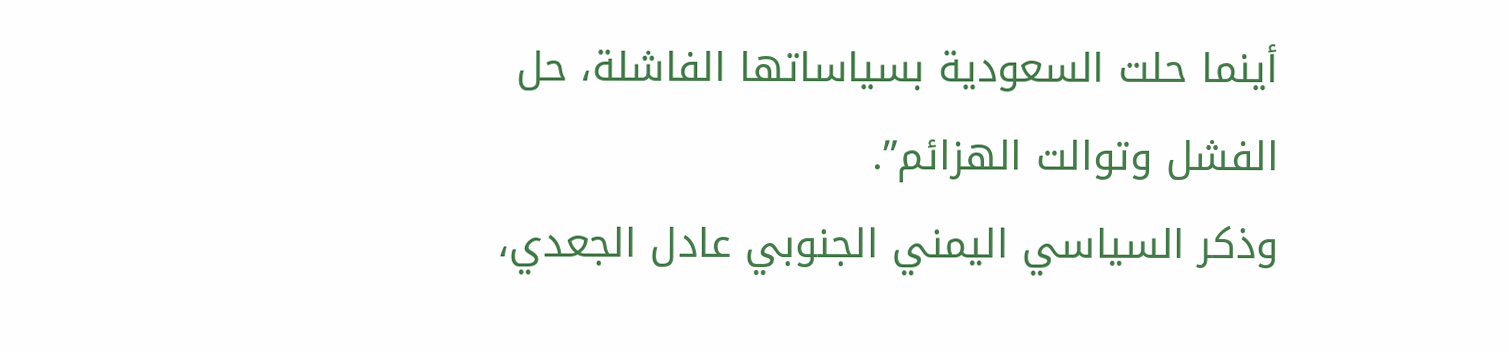أينما حلت السعودية بسياساتها الفاشلة، حل الفشل وتوالت الهزائم”.
وذكر السياسي اليمني الجنوبي عادل الجعدي،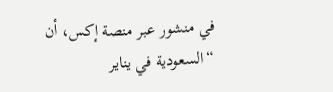في منشور عبر منصة إكس، أن “السعودية في يناير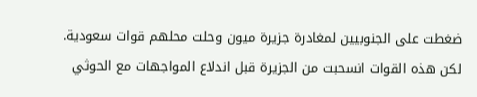ضغطت على الجنوبيين لمغادرة جزيرة ميون وحلت محلهم قوات سعودية. لكن هذه القوات انسحبت من الجزيرة قبل اندلاع المواجهات مع الحوثي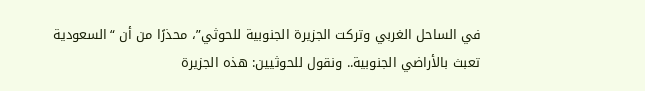في الساحل الغربي وتركت الجزيرة الجنوبية للحوثي”، محذرًا من أن “السعودية تعبث بالأراضي الجنوبية.. ونقول للحوثيين: هذه الجزيرة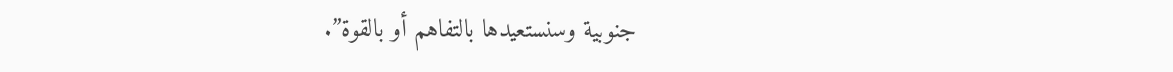جنوبية وسنستعيدها بالتفاهم أو بالقوة”.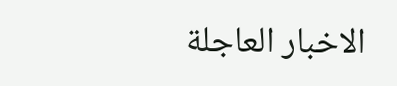الاخبار العاجلة